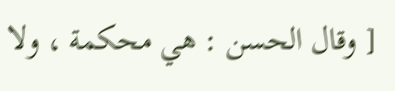[ وقال الحسن : هي محكمة ، ولا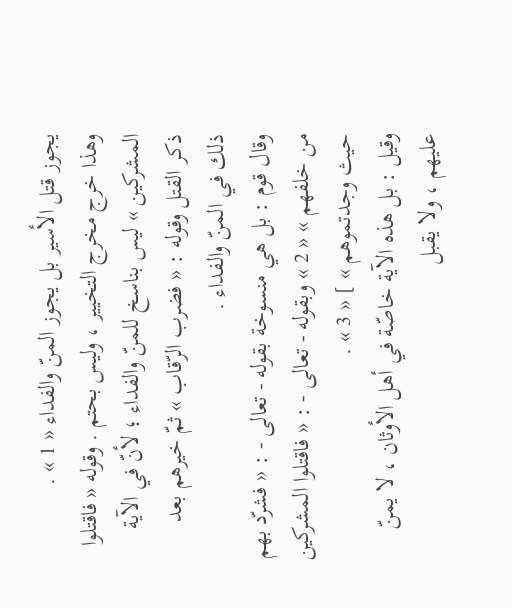يجوز قتل الأسير بل يجوز المنّ والفداء « 1 » .
وهذا خرج مخرج التخيير ، وليس بحتم . وقوله « فاقتلوا المشركين » ليس بناسخ للمنّ والفداء ؛ لأنّ في الآية ذكر القتل وقوله : « فضرب الرّقاب » ثمّ خيرهم بعد ذلك في المنّ والفداء .
وقال قوم : بل هي منسوخة بقوله - تعالى - : « فشرّد بهم من خلفهم » « 2 » وبقوله - تعالى - : « فاقتلوا المشركين حيث وجدتموهم » ] « 3 » .
وقيل : بل هذه الآية خاصّة في أهل الأوثان ، لا يمنّ عليهم ، ولا يقبل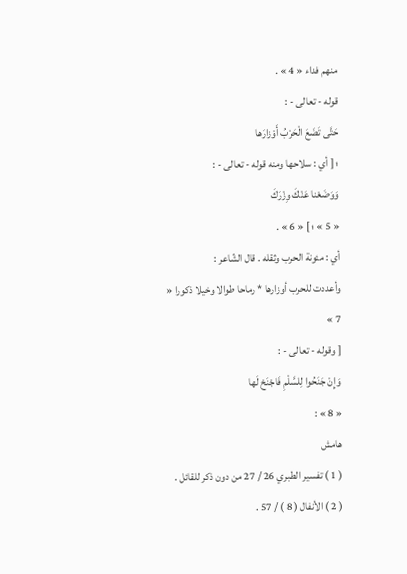منهم فداء « 4 » .
قوله - تعالى - :
حَتَّى تَضَعَ الْحَرْبُ أَوْزارَها
؛ [ أي : سلاحها ومنه قوله - تعالى - :
وَوَضَعْنا عَنْكَ وِزْرَكَ
« 5 » ؛ ] « 6 » .
أي : مئونة الحرب وثقله . قال الشّاعر :
وأعددت للحرب أوزارها * رماحا طوالا وخيلا ذكورا « 7 »
[ وقوله - تعالى - :
وَإِنْ جَنَحُوا لِلسَّلْمِ فَاجْنَحْ لَها
« 8 » :
هامش
( 1 ) تفسير الطبري 26 / 27 من دون ذكر للقائل .
( 2 ) الأنفال ( 8 ) / 57 .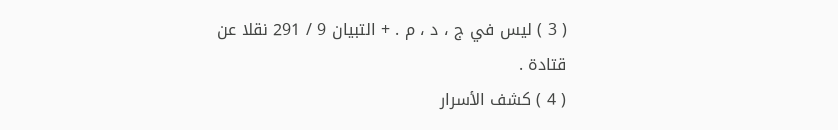( 3 ) ليس في ج ، د ، م . + التبيان 9 / 291 نقلا عن قتادة .
( 4 ) كشف الأسرار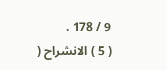9 / 178 .
( 5 ) الانشراح (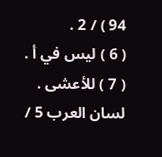94 ) / 2 .
( 6 ) ليس في أ .
( 7 ) للأعشى . لسان العرب 5 /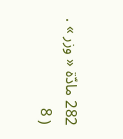282 مادّة « وزر » .
( 8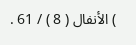) الأنفال ( 8 ) / 61 .